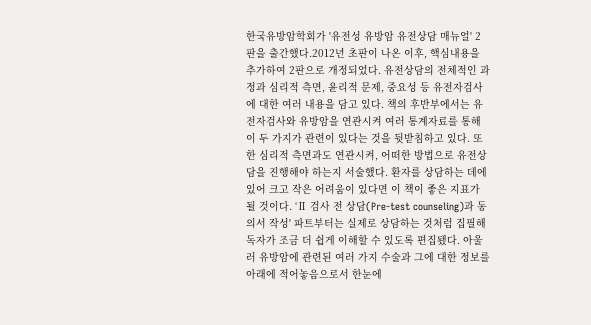한국유방암학회가 '유전성 유방암 유전상담 매뉴얼' 2판을 출간했다.2012년 초판이 나온 이후, 핵심내용을 추가하여 2판으로 개정되었다. 유전상담의 전체적인 과정과 심리적 측면, 윤리적 문제, 중요성 등 유전자검사에 대한 여러 내용을 담고 있다. 책의 후반부에서는 유전자검사와 유방암을 연관시켜 여러 통계자료를 통해 이 두 가지가 관련이 있다는 것을 뒷받침하고 있다. 또한 심리적 측면과도 연관시켜, 어떠한 방법으로 유전상담을 진행해야 하는지 서술했다. 환자를 상담하는 데에 있어 크고 작은 어려움이 있다면 이 책이 좋은 지표가 될 것이다. ‘Ⅱ 검사 전 상담(Pre-test counseling)과 동의서 작성' 파트부터는 실제로 상담하는 것처럼 집필해 독자가 조금 더 쉽게 이해할 수 있도록 편집됐다. 아울러 유방암에 관련된 여러 가지 수술과 그에 대한 정보를 아래에 적어놓음으로서 한눈에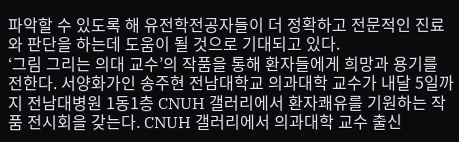파악할 수 있도록 해 유전학전공자들이 더 정확하고 전문적인 진료와 판단을 하는데 도움이 될 것으로 기대되고 있다.
‘그림 그리는 의대 교수’의 작품을 통해 환자들에게 희망과 용기를 전한다. 서양화가인 송주현 전남대학교 의과대학 교수가 내달 5일까지 전남대병원 1동1층 CNUH 갤러리에서 환자쾌유를 기원하는 작품 전시회을 갖는다. CNUH 갤러리에서 의과대학 교수 출신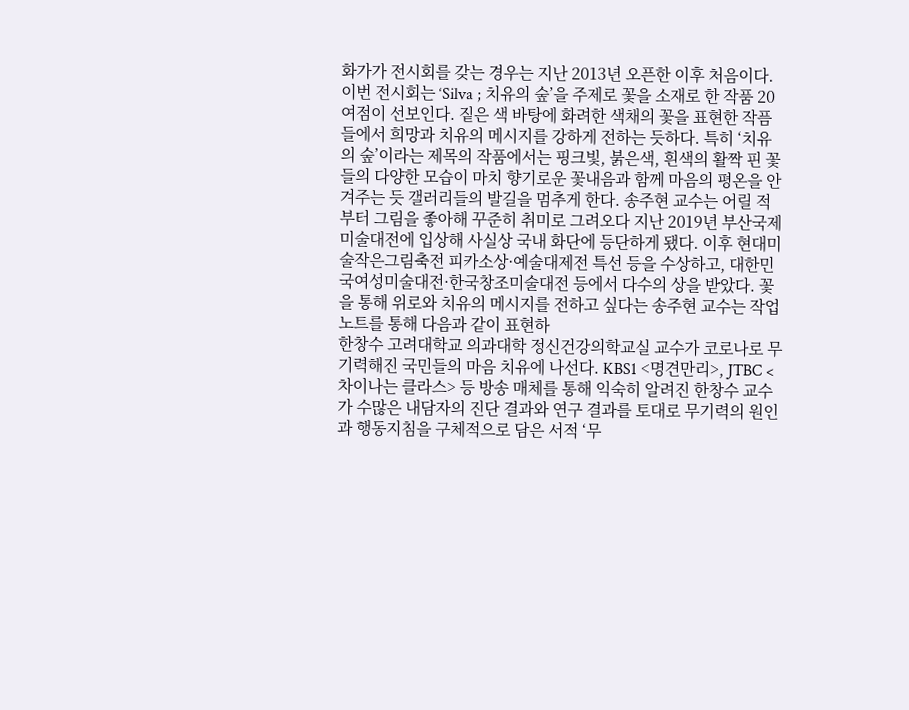화가가 전시회를 갖는 경우는 지난 2013년 오픈한 이후 처음이다. 이번 전시회는 ‘Silva ; 치유의 숲’을 주제로 꽃을 소재로 한 작품 20여점이 선보인다. 짙은 색 바탕에 화려한 색채의 꽃을 표현한 작픔들에서 희망과 치유의 메시지를 강하게 전하는 듯하다. 특히 ‘치유의 숲’이라는 제목의 작품에서는 핑크빛, 붉은색, 흰색의 활짝 핀 꽃들의 다양한 모습이 마치 향기로운 꽃내음과 함께 마음의 평온을 안겨주는 듯 갤러리들의 발길을 멈추게 한다. 송주현 교수는 어릴 적부터 그림을 좋아해 꾸준히 취미로 그려오다 지난 2019년 부산국제미술대전에 입상해 사실상 국내 화단에 등단하게 됐다. 이후 현대미술작은그림축전 피카소상·예술대제전 특선 등을 수상하고, 대한민국여성미술대전·한국창조미술대전 등에서 다수의 상을 받았다. 꽃을 통해 위로와 치유의 메시지를 전하고 싶다는 송주현 교수는 작업노트를 통해 다음과 같이 표현하
한창수 고려대학교 의과대학 정신건강의학교실 교수가 코로나로 무기력해진 국민들의 마음 치유에 나선다. KBS1 <명견만리>, JTBC <차이나는 클라스> 등 방송 매체를 통해 익숙히 알려진 한창수 교수가 수많은 내담자의 진단 결과와 연구 결과를 토대로 무기력의 원인과 행동지침을 구체적으로 담은 서적 ‘무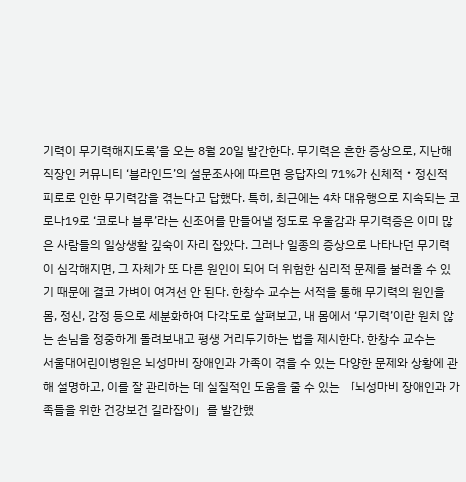기력이 무기력해지도록’을 오는 8월 20일 발간한다. 무기력은 흔한 증상으로, 지난해 직장인 커뮤니티 ‘블라인드’의 설문조사에 따르면 응답자의 71%가 신체적・정신적 피로로 인한 무기력감을 겪는다고 답했다. 특히, 최근에는 4차 대유행으로 지속되는 코로나19로 ‘코로나 블루’라는 신조어를 만들어낼 정도로 우울감과 무기력증은 이미 많은 사람들의 일상생활 깊숙이 자리 잡았다. 그러나 일종의 증상으로 나타나던 무기력이 심각해지면, 그 자체가 또 다른 원인이 되어 더 위험한 심리적 문제를 불러올 수 있기 때문에 결코 가벼이 여겨선 안 된다. 한창수 교수는 서적을 통해 무기력의 원인을 몸, 정신, 감정 등으로 세분화하여 다각도로 살펴보고, 내 몸에서 ‘무기력’이란 원치 않는 손님을 정중하게 돌려보내고 평생 거리두기하는 법을 제시한다. 한창수 교수는
서울대어린이병원은 뇌성마비 장애인과 가족이 겪을 수 있는 다양한 문제와 상황에 관해 설명하고, 이를 잘 관리하는 데 실질적인 도움을 줄 수 있는 「뇌성마비 장애인과 가족들을 위한 건강보건 길라잡이」를 발간했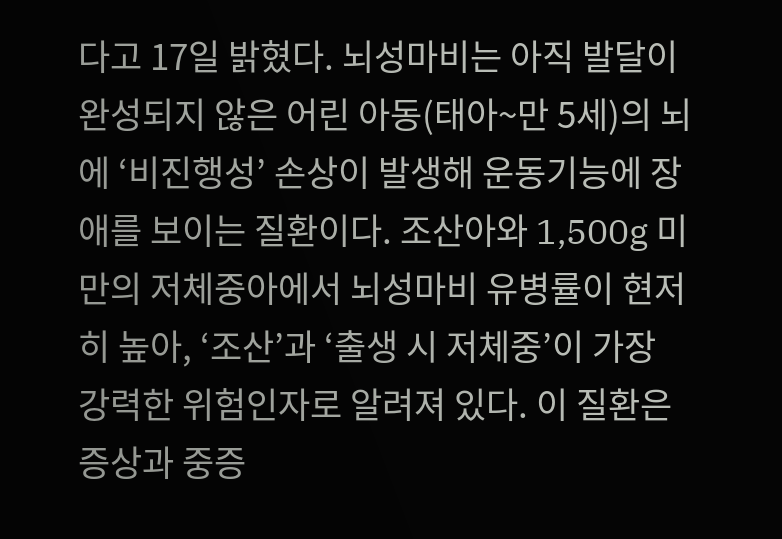다고 17일 밝혔다. 뇌성마비는 아직 발달이 완성되지 않은 어린 아동(태아~만 5세)의 뇌에 ‘비진행성’ 손상이 발생해 운동기능에 장애를 보이는 질환이다. 조산아와 1,500g 미만의 저체중아에서 뇌성마비 유병률이 현저히 높아, ‘조산’과 ‘출생 시 저체중’이 가장 강력한 위험인자로 알려져 있다. 이 질환은 증상과 중증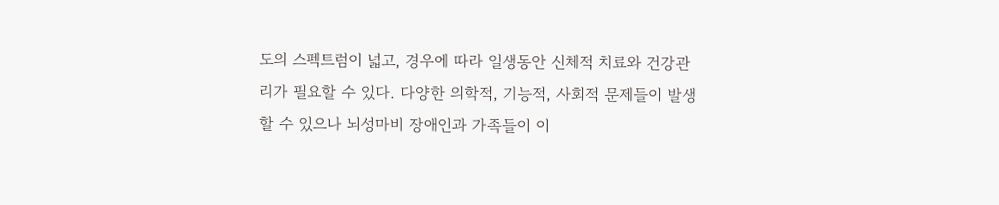도의 스펙트럼이 넓고, 경우에 따라 일생동안 신체적 치료와 건강관리가 필요할 수 있다. 다양한 의학적, 기능적, 사회적 문제들이 발생할 수 있으나 뇌성마비 장애인과 가족들이 이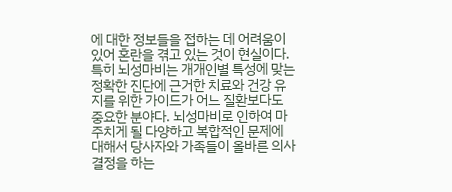에 대한 정보들을 접하는 데 어려움이 있어 혼란을 겪고 있는 것이 현실이다. 특히 뇌성마비는 개개인별 특성에 맞는 정확한 진단에 근거한 치료와 건강 유지를 위한 가이드가 어느 질환보다도 중요한 분야다. 뇌성마비로 인하여 마주치게 될 다양하고 복합적인 문제에 대해서 당사자와 가족들이 올바른 의사결정을 하는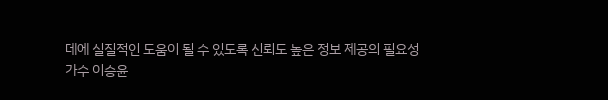데에 실질적인 도움이 될 수 있도록 신뢰도 높은 정보 제공의 필요성
가수 이승윤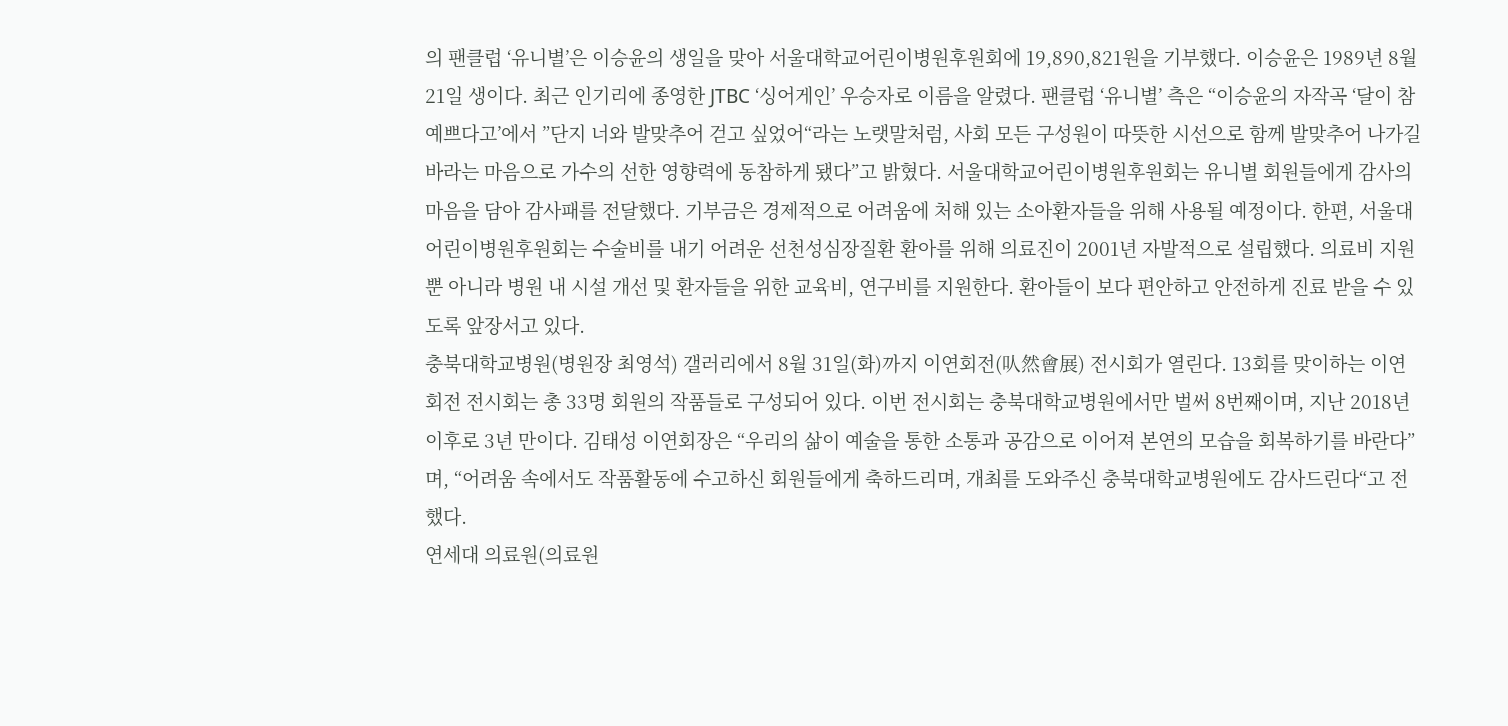의 팬클럽 ‘유니별’은 이승윤의 생일을 맞아 서울대학교어린이병원후원회에 19,890,821원을 기부했다. 이승윤은 1989년 8월 21일 생이다. 최근 인기리에 종영한 JTBC ‘싱어게인’ 우승자로 이름을 알렸다. 팬클럽 ‘유니별’ 측은 “이승윤의 자작곡 ‘달이 참 예쁘다고’에서 ”단지 너와 발맞추어 걷고 싶었어“라는 노랫말처럼, 사회 모든 구성원이 따뜻한 시선으로 함께 발맞추어 나가길 바라는 마음으로 가수의 선한 영향력에 동참하게 됐다”고 밝혔다. 서울대학교어린이병원후원회는 유니별 회원들에게 감사의 마음을 담아 감사패를 전달했다. 기부금은 경제적으로 어려움에 처해 있는 소아환자들을 위해 사용될 예정이다. 한편, 서울대어린이병원후원회는 수술비를 내기 어려운 선천성심장질환 환아를 위해 의료진이 2001년 자발적으로 설립했다. 의료비 지원 뿐 아니라 병원 내 시설 개선 및 환자들을 위한 교육비, 연구비를 지원한다. 환아들이 보다 편안하고 안전하게 진료 받을 수 있도록 앞장서고 있다.
충북대학교병원(병원장 최영석) 갤러리에서 8월 31일(화)까지 이연회전(㕥然會展) 전시회가 열린다. 13회를 맞이하는 이연회전 전시회는 총 33명 회원의 작품들로 구성되어 있다. 이번 전시회는 충북대학교병원에서만 벌써 8번째이며, 지난 2018년 이후로 3년 만이다. 김태성 이연회장은 “우리의 삶이 예술을 통한 소통과 공감으로 이어져 본연의 모습을 회복하기를 바란다”며, “어려움 속에서도 작품활동에 수고하신 회원들에게 축하드리며, 개최를 도와주신 충북대학교병원에도 감사드린다“고 전했다.
연세대 의료원(의료원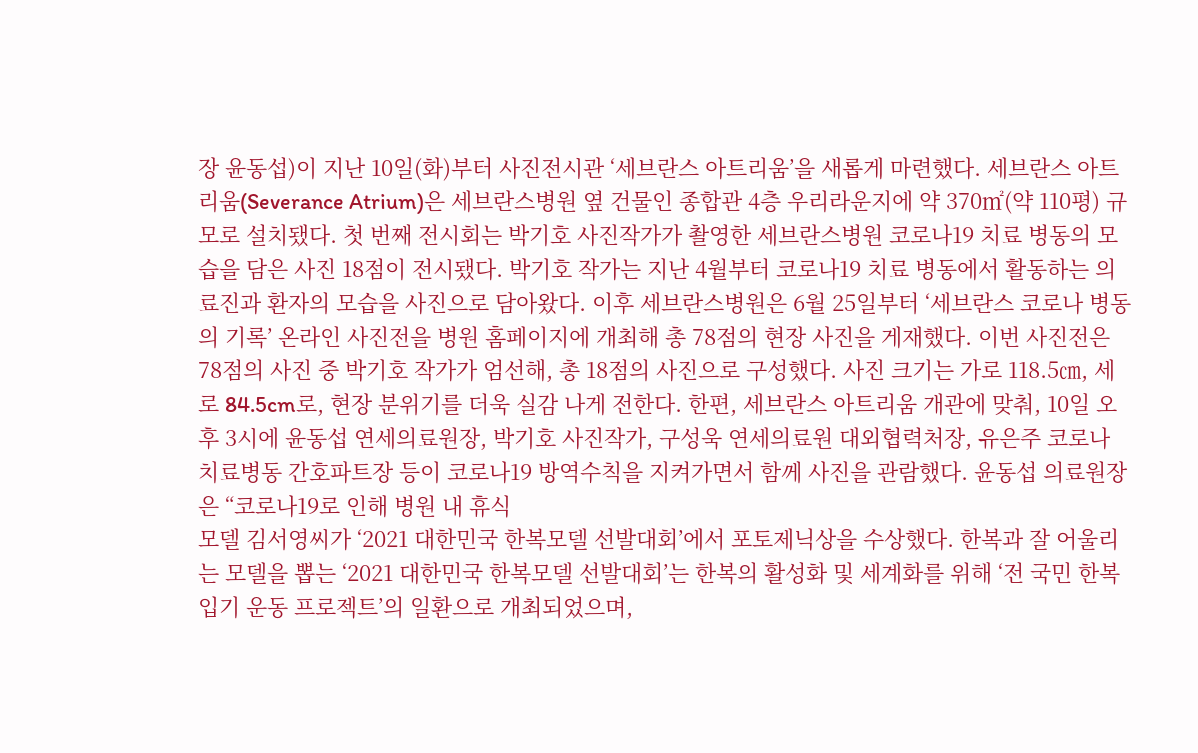장 윤동섭)이 지난 10일(화)부터 사진전시관 ‘세브란스 아트리움’을 새롭게 마련했다. 세브란스 아트리움(Severance Atrium)은 세브란스병원 옆 건물인 종합관 4층 우리라운지에 약 370㎡(약 110평) 규모로 설치됐다. 첫 번째 전시회는 박기호 사진작가가 촬영한 세브란스병원 코로나19 치료 병동의 모습을 담은 사진 18점이 전시됐다. 박기호 작가는 지난 4월부터 코로나19 치료 병동에서 활동하는 의료진과 환자의 모습을 사진으로 담아왔다. 이후 세브란스병원은 6월 25일부터 ‘세브란스 코로나 병동의 기록’ 온라인 사진전을 병원 홈페이지에 개최해 총 78점의 현장 사진을 게재했다. 이번 사진전은 78점의 사진 중 박기호 작가가 엄선해, 총 18점의 사진으로 구성했다. 사진 크기는 가로 118.5㎝, 세로 84.5cm로, 현장 분위기를 더욱 실감 나게 전한다. 한편, 세브란스 아트리움 개관에 맞춰, 10일 오후 3시에 윤동섭 연세의료원장, 박기호 사진작가, 구성욱 연세의료원 대외협력처장, 유은주 코로나 치료병동 간호파트장 등이 코로나19 방역수칙을 지켜가면서 함께 사진을 관람했다. 윤동섭 의료원장은 “코로나19로 인해 병원 내 휴식
모델 김서영씨가 ‘2021 대한민국 한복모델 선발대회’에서 포토제닉상을 수상했다. 한복과 잘 어울리는 모델을 뽑는 ‘2021 대한민국 한복모델 선발대회’는 한복의 활성화 및 세계화를 위해 ‘전 국민 한복 입기 운동 프로젝트’의 일환으로 개최되었으며,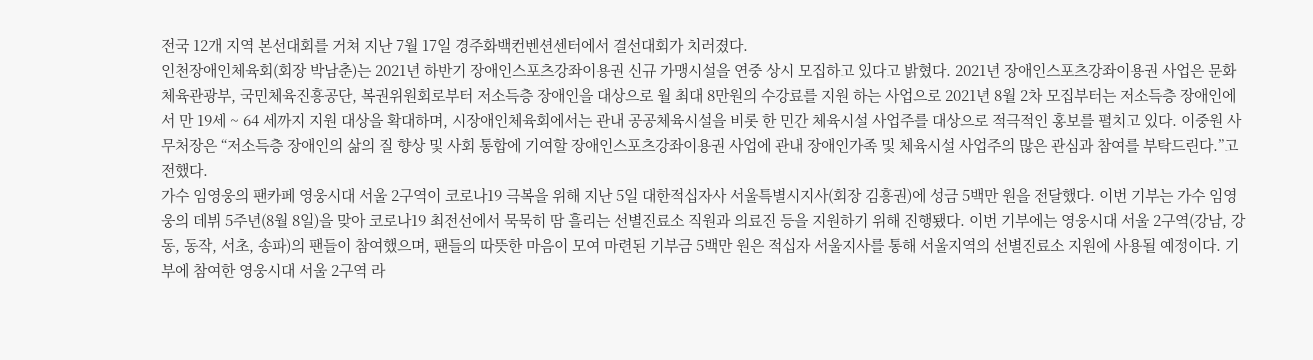전국 12개 지역 본선대회를 거쳐 지난 7월 17일 경주화백컨벤션센터에서 결선대회가 치러졌다.
인천장애인체육회(회장 박남춘)는 2021년 하반기 장애인스포츠강좌이용권 신규 가맹시설을 연중 상시 모집하고 있다고 밝혔다. 2021년 장애인스포츠강좌이용권 사업은 문화체육관광부, 국민체육진흥공단, 복권위원회로부터 저소득층 장애인을 대상으로 월 최대 8만원의 수강료를 지원 하는 사업으로 2021년 8월 2차 모집부터는 저소득층 장애인에서 만 19세 ~ 64 세까지 지원 대상을 확대하며, 시장애인체육회에서는 관내 공공체육시설을 비롯 한 민간 체육시설 사업주를 대상으로 적극적인 홍보를 펼치고 있다. 이중원 사무처장은 “저소득층 장애인의 삶의 질 향상 및 사회 통합에 기여할 장애인스포츠강좌이용권 사업에 관내 장애인가족 및 체육시설 사업주의 많은 관심과 참여를 부탁드린다.”고 전했다.
가수 임영웅의 팬카페 영웅시대 서울 2구역이 코로나19 극복을 위해 지난 5일 대한적십자사 서울특별시지사(회장 김흥권)에 성금 5백만 원을 전달했다. 이번 기부는 가수 임영웅의 데뷔 5주년(8월 8일)을 맞아 코로나19 최전선에서 묵묵히 땀 흘리는 선별진료소 직원과 의료진 등을 지원하기 위해 진행됐다. 이번 기부에는 영웅시대 서울 2구역(강남, 강동, 동작, 서초, 송파)의 팬들이 참여했으며, 팬들의 따뜻한 마음이 모여 마련된 기부금 5백만 원은 적십자 서울지사를 통해 서울지역의 선별진료소 지원에 사용될 예정이다. 기부에 참여한 영웅시대 서울 2구역 라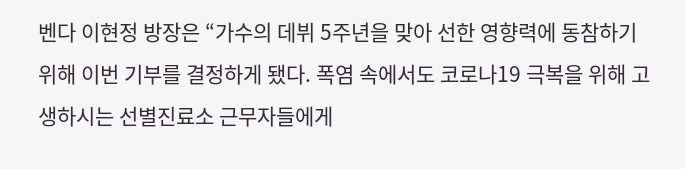벤다 이현정 방장은 “가수의 데뷔 5주년을 맞아 선한 영향력에 동참하기 위해 이번 기부를 결정하게 됐다. 폭염 속에서도 코로나19 극복을 위해 고생하시는 선별진료소 근무자들에게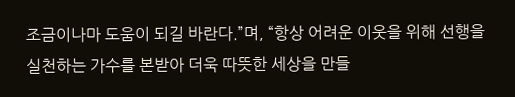조금이나마 도움이 되길 바란다.”며, “항상 어려운 이웃을 위해 선행을 실천하는 가수를 본받아 더욱 따뜻한 세상을 만들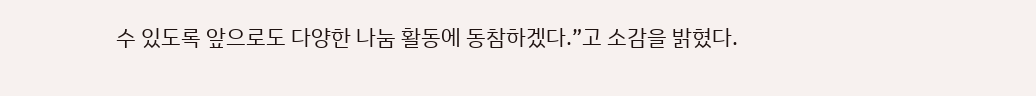수 있도록 앞으로도 다양한 나눔 활동에 동참하겠다.”고 소감을 밝혔다.